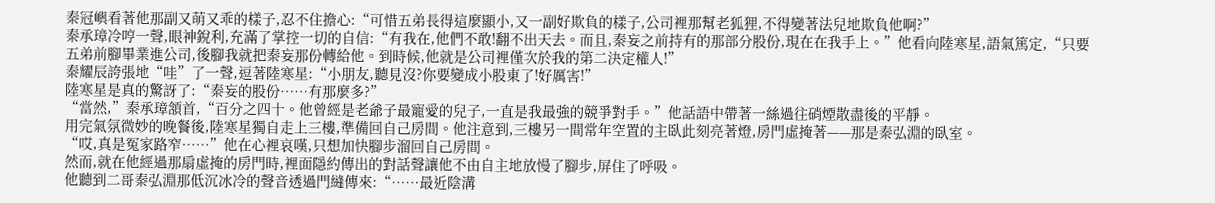秦冠嶼看著他那副又萌又乖的樣子,忍不住擔心:“可惜五弟長得這麼顯小,又一副好欺負的樣子,公司裡那幫老狐狸,不得變著法兒地欺負他啊?”
秦承璋冷哼一聲,眼神銳利,充滿了掌控一切的自信:“有我在,他們不敢!翻不出天去。而且,秦妄之前持有的那部分股份,現在在我手上。”他看向陸寒星,語氣篤定,“只要五弟前腳畢業進公司,後腳我就把秦妄那份轉給他。到時候,他就是公司裡僅次於我的第二決定權人!”
秦耀辰誇張地“哇”了一聲,逗著陸寒星:“小朋友,聽見沒?你要變成小股東了!好厲害!”
陸寒星是真的驚訝了:“秦妄的股份……有那麼多?”
“當然,”秦承璋頷首,“百分之四十。他曾經是老爺子最寵愛的兒子,一直是我最強的競爭對手。”他話語中帶著一絲過往硝煙散盡後的平靜。
用完氣氛微妙的晚餐後,陸寒星獨自走上三樓,準備回自己房間。他注意到,三樓另一間常年空置的主臥此刻亮著燈,房門虛掩著——那是秦弘淵的臥室。
“哎,真是冤家路窄……”他在心裡哀嘆,只想加快腳步溜回自己房間。
然而,就在他經過那扇虛掩的房門時,裡面隱約傳出的對話聲讓他不由自主地放慢了腳步,屏住了呼吸。
他聽到二哥秦弘淵那低沉冰冷的聲音透過門縫傳來:“……最近陰溝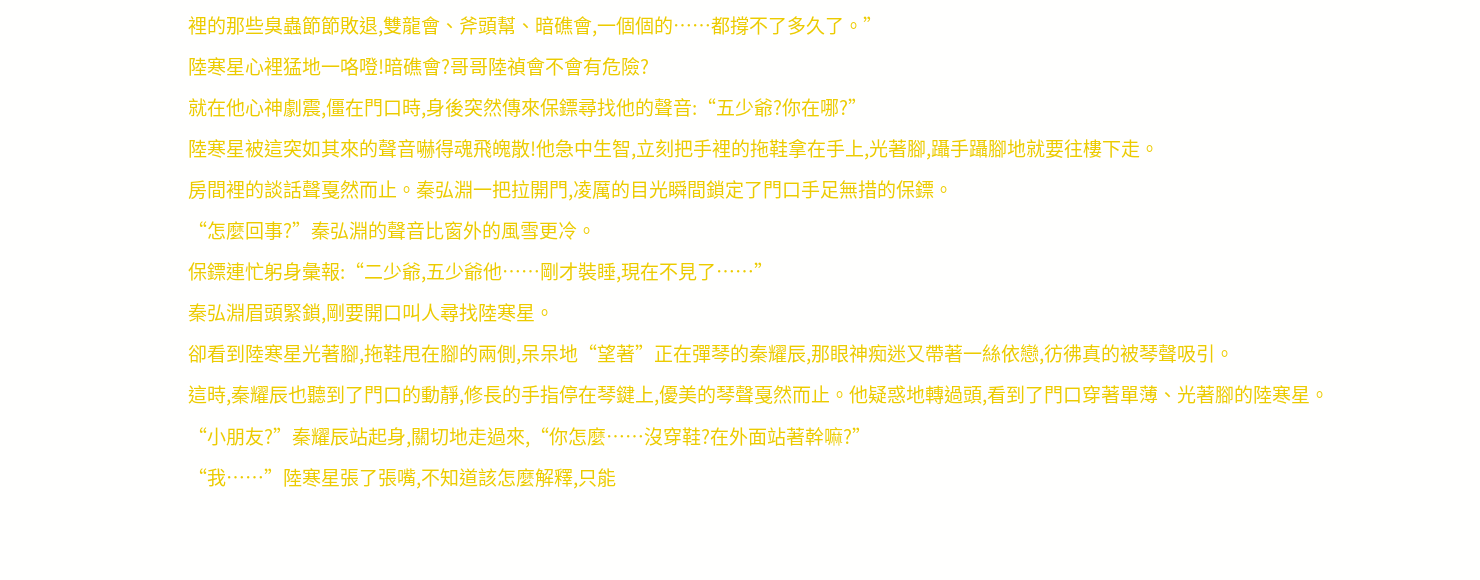裡的那些臭蟲節節敗退,雙龍會、斧頭幫、暗礁會,一個個的……都撐不了多久了。”
陸寒星心裡猛地一咯噔!暗礁會?哥哥陸禎會不會有危險?
就在他心神劇震,僵在門口時,身後突然傳來保鏢尋找他的聲音:“五少爺?你在哪?”
陸寒星被這突如其來的聲音嚇得魂飛魄散!他急中生智,立刻把手裡的拖鞋拿在手上,光著腳,躡手躡腳地就要往樓下走。
房間裡的談話聲戛然而止。秦弘淵一把拉開門,凌厲的目光瞬間鎖定了門口手足無措的保鏢。
“怎麼回事?”秦弘淵的聲音比窗外的風雪更冷。
保鏢連忙躬身彙報:“二少爺,五少爺他……剛才裝睡,現在不見了……”
秦弘淵眉頭緊鎖,剛要開口叫人尋找陸寒星。
卻看到陸寒星光著腳,拖鞋甩在腳的兩側,呆呆地“望著”正在彈琴的秦耀辰,那眼神痴迷又帶著一絲依戀,彷彿真的被琴聲吸引。
這時,秦耀辰也聽到了門口的動靜,修長的手指停在琴鍵上,優美的琴聲戛然而止。他疑惑地轉過頭,看到了門口穿著單薄、光著腳的陸寒星。
“小朋友?”秦耀辰站起身,關切地走過來,“你怎麼……沒穿鞋?在外面站著幹嘛?”
“我……”陸寒星張了張嘴,不知道該怎麼解釋,只能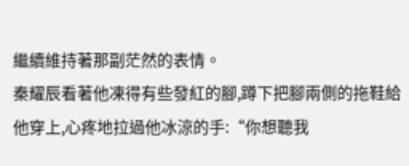繼續維持著那副茫然的表情。
秦耀辰看著他凍得有些發紅的腳,蹲下把腳兩側的拖鞋給他穿上,心疼地拉過他冰涼的手:“你想聽我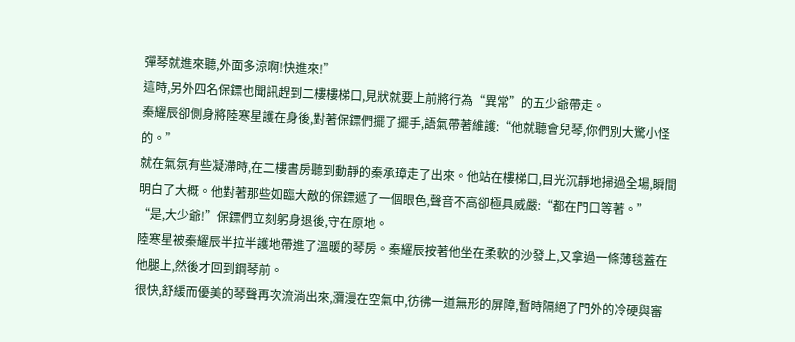彈琴就進來聽,外面多涼啊!快進來!”
這時,另外四名保鏢也聞訊趕到二樓樓梯口,見狀就要上前將行為“異常”的五少爺帶走。
秦耀辰卻側身將陸寒星護在身後,對著保鏢們擺了擺手,語氣帶著維護:“他就聽會兒琴,你們別大驚小怪的。”
就在氣氛有些凝滯時,在二樓書房聽到動靜的秦承璋走了出來。他站在樓梯口,目光沉靜地掃過全場,瞬間明白了大概。他對著那些如臨大敵的保鏢遞了一個眼色,聲音不高卻極具威嚴:“都在門口等著。”
“是,大少爺!”保鏢們立刻躬身退後,守在原地。
陸寒星被秦耀辰半拉半護地帶進了溫暖的琴房。秦耀辰按著他坐在柔軟的沙發上,又拿過一條薄毯蓋在他腿上,然後才回到鋼琴前。
很快,舒緩而優美的琴聲再次流淌出來,瀰漫在空氣中,彷彿一道無形的屏障,暫時隔絕了門外的冷硬與審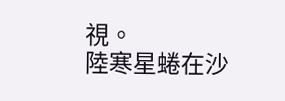視。
陸寒星蜷在沙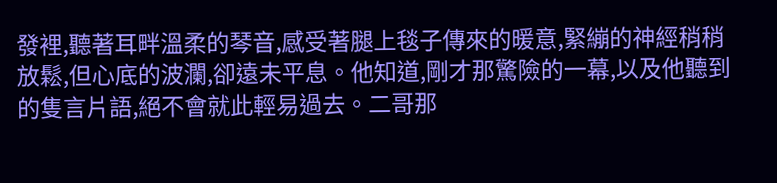發裡,聽著耳畔溫柔的琴音,感受著腿上毯子傳來的暖意,緊繃的神經稍稍放鬆,但心底的波瀾,卻遠未平息。他知道,剛才那驚險的一幕,以及他聽到的隻言片語,絕不會就此輕易過去。二哥那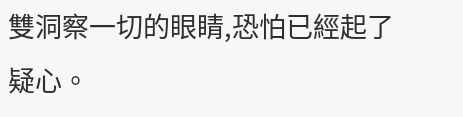雙洞察一切的眼睛,恐怕已經起了疑心。